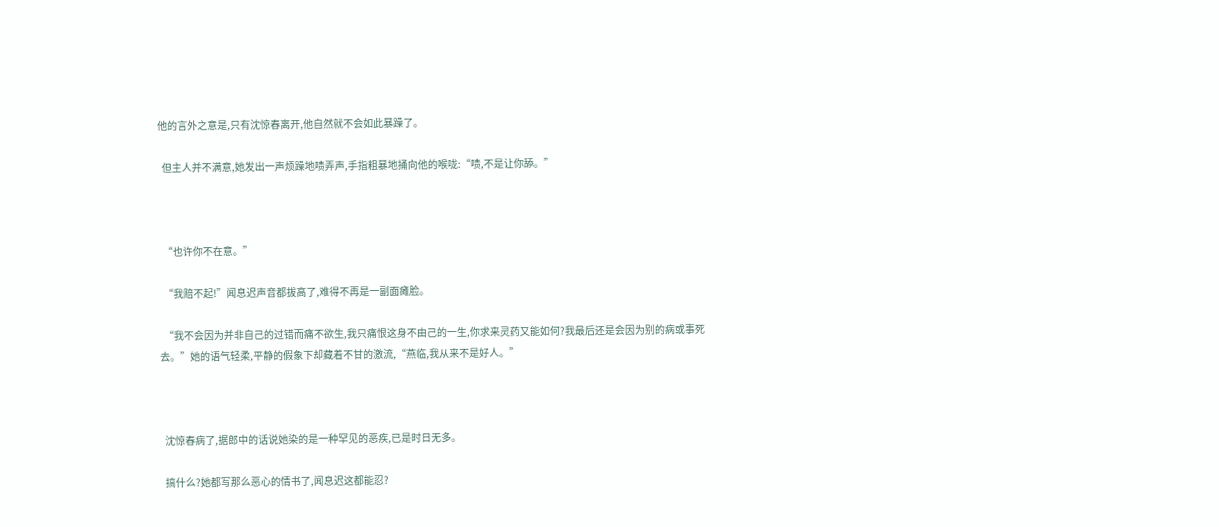他的言外之意是,只有沈惊春离开,他自然就不会如此暴躁了。

  但主人并不满意,她发出一声烦躁地啧弄声,手指粗暴地捅向他的喉咙:“啧,不是让你舔。”



  “也许你不在意。”

  “我赔不起!”闻息迟声音都拔高了,难得不再是一副面瘫脸。

  “我不会因为并非自己的过错而痛不欲生,我只痛恨这身不由己的一生,你求来灵药又能如何?我最后还是会因为别的病或事死去。”她的语气轻柔,平静的假象下却藏着不甘的激流,“燕临,我从来不是好人。”



  沈惊春病了,据郎中的话说她染的是一种罕见的恶疾,已是时日无多。

  搞什么?她都写那么恶心的情书了,闻息迟这都能忍?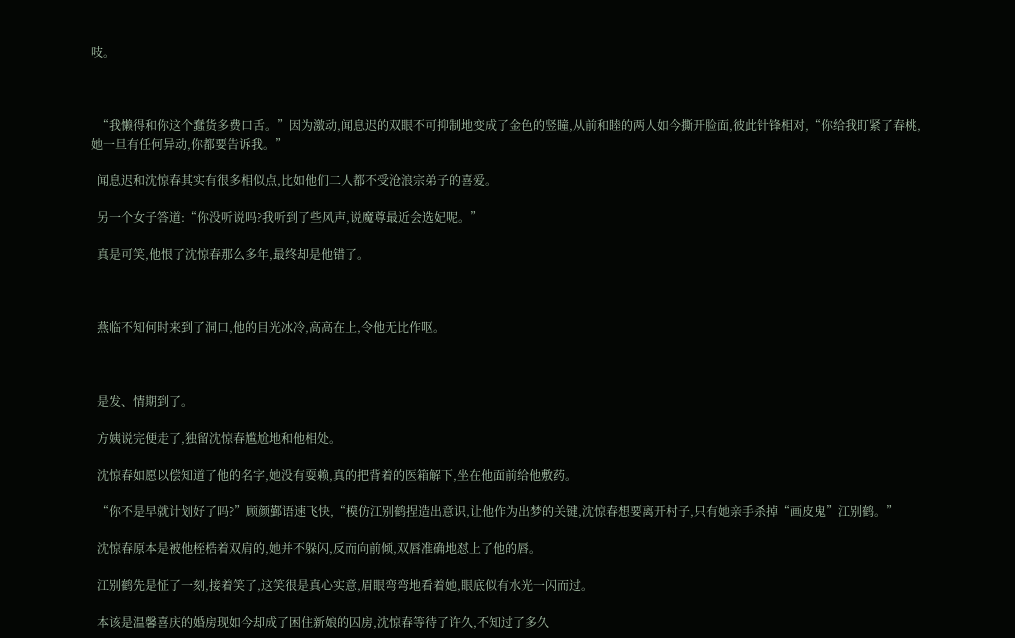吱。



  “我懒得和你这个蠢货多费口舌。”因为激动,闻息迟的双眼不可抑制地变成了金色的竖瞳,从前和睦的两人如今撕开脸面,彼此针锋相对,“你给我盯紧了春桃,她一旦有任何异动,你都要告诉我。”

  闻息迟和沈惊春其实有很多相似点,比如他们二人都不受沧浪宗弟子的喜爱。

  另一个女子答道:“你没听说吗?我听到了些风声,说魔尊最近会选妃呢。”

  真是可笑,他恨了沈惊春那么多年,最终却是他错了。



  燕临不知何时来到了洞口,他的目光冰冷,高高在上,令他无比作呕。



  是发、情期到了。

  方姨说完便走了,独留沈惊春尴尬地和他相处。

  沈惊春如愿以偿知道了他的名字,她没有耍赖,真的把背着的医箱解下,坐在他面前给他敷药。

  “你不是早就计划好了吗?”顾颜鄞语速飞快,“模仿江别鹤捏造出意识,让他作为出梦的关键,沈惊春想要离开村子,只有她亲手杀掉“画皮鬼”江别鹤。”

  沈惊春原本是被他桎梏着双肩的,她并不躲闪,反而向前倾,双唇准确地怼上了他的唇。

  江别鹤先是怔了一刻,接着笑了,这笑很是真心实意,眉眼弯弯地看着她,眼底似有水光一闪而过。

  本该是温馨喜庆的婚房现如今却成了困住新娘的囚房,沈惊春等待了许久,不知过了多久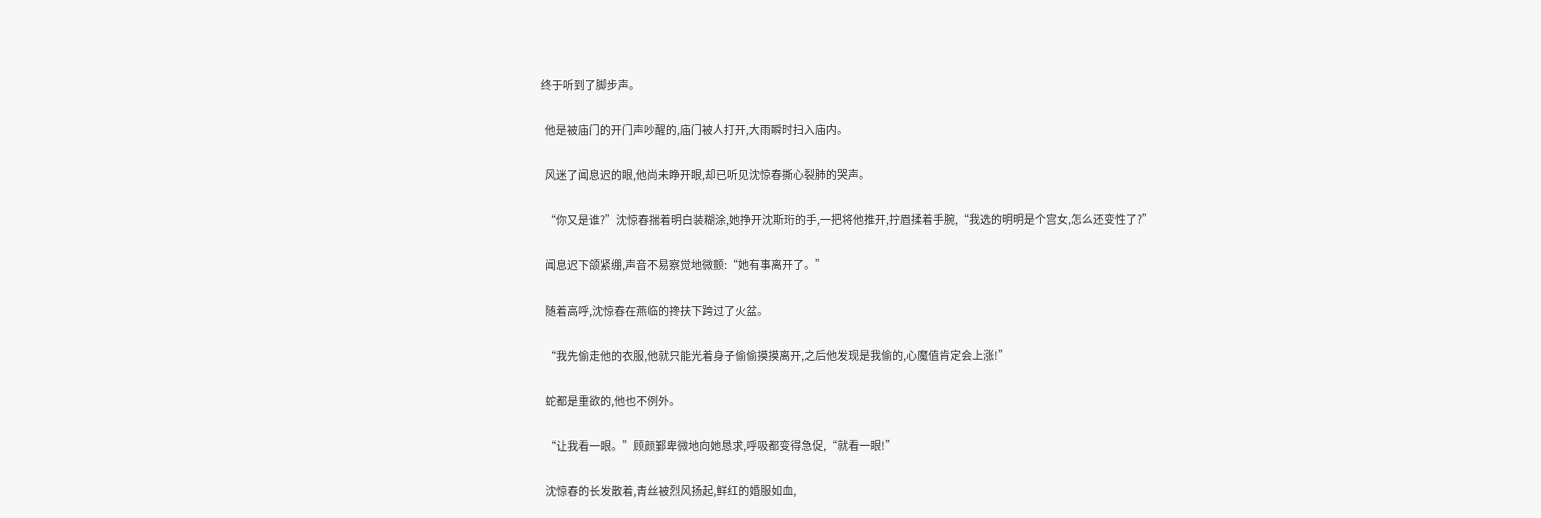终于听到了脚步声。

  他是被庙门的开门声吵醒的,庙门被人打开,大雨瞬时扫入庙内。

  风迷了闻息迟的眼,他尚未睁开眼,却已听见沈惊春撕心裂肺的哭声。

  “你又是谁?”沈惊春揣着明白装糊涂,她挣开沈斯珩的手,一把将他推开,拧眉揉着手腕,“我选的明明是个宫女,怎么还变性了?”

  闻息迟下颌紧绷,声音不易察觉地微颤:“她有事离开了。”

  随着高呼,沈惊春在燕临的搀扶下跨过了火盆。

  “我先偷走他的衣服,他就只能光着身子偷偷摸摸离开,之后他发现是我偷的,心魔值肯定会上涨!”

  蛇都是重欲的,他也不例外。

  “让我看一眼。”顾颜鄞卑微地向她恳求,呼吸都变得急促,“就看一眼!”

  沈惊春的长发散着,青丝被烈风扬起,鲜红的婚服如血,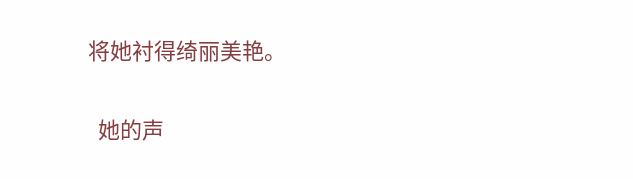将她衬得绮丽美艳。

  她的声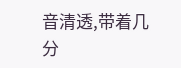音清透,带着几分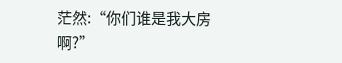茫然:“你们谁是我大房啊?”